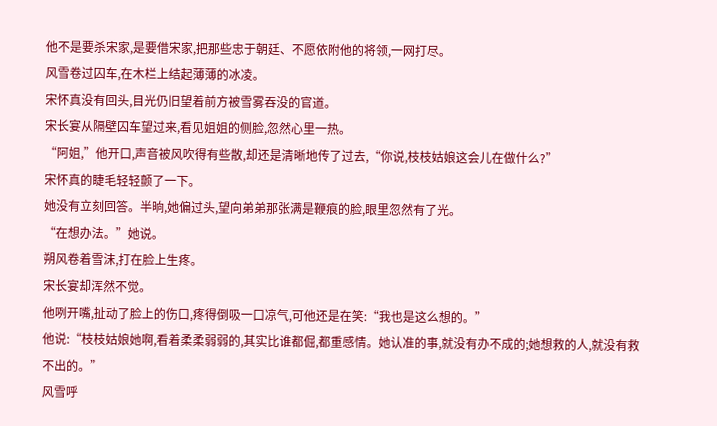他不是要杀宋家,是要借宋家,把那些忠于朝廷、不愿依附他的将领,一网打尽。
风雪卷过囚车,在木栏上结起薄薄的冰凌。
宋怀真没有回头,目光仍旧望着前方被雪雾吞没的官道。
宋长宴从隔壁囚车望过来,看见姐姐的侧脸,忽然心里一热。
“阿姐,”他开口,声音被风吹得有些散,却还是清晰地传了过去,“你说,枝枝姑娘这会儿在做什么?”
宋怀真的睫毛轻轻颤了一下。
她没有立刻回答。半晌,她偏过头,望向弟弟那张满是鞭痕的脸,眼里忽然有了光。
“在想办法。”她说。
朔风卷着雪沫,打在脸上生疼。
宋长宴却浑然不觉。
他咧开嘴,扯动了脸上的伤口,疼得倒吸一口凉气,可他还是在笑:“我也是这么想的。”
他说:“枝枝姑娘她啊,看着柔柔弱弱的,其实比谁都倔,都重感情。她认准的事,就没有办不成的;她想救的人,就没有救不出的。”
风雪呼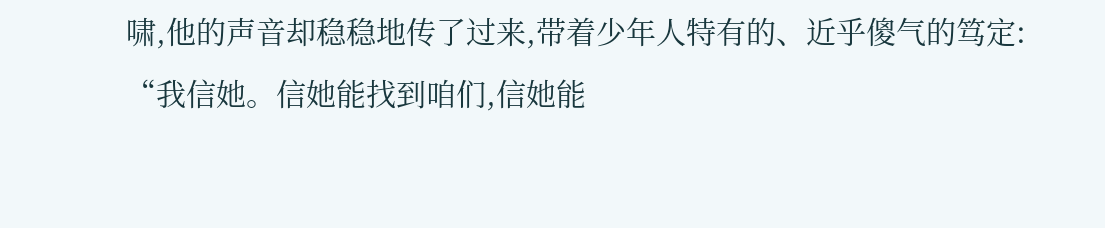啸,他的声音却稳稳地传了过来,带着少年人特有的、近乎傻气的笃定:
“我信她。信她能找到咱们,信她能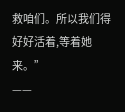救咱们。所以我们得好好活着,等着她来。”
——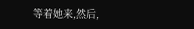等着她来,然后,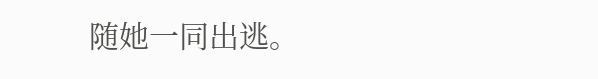随她一同出逃。